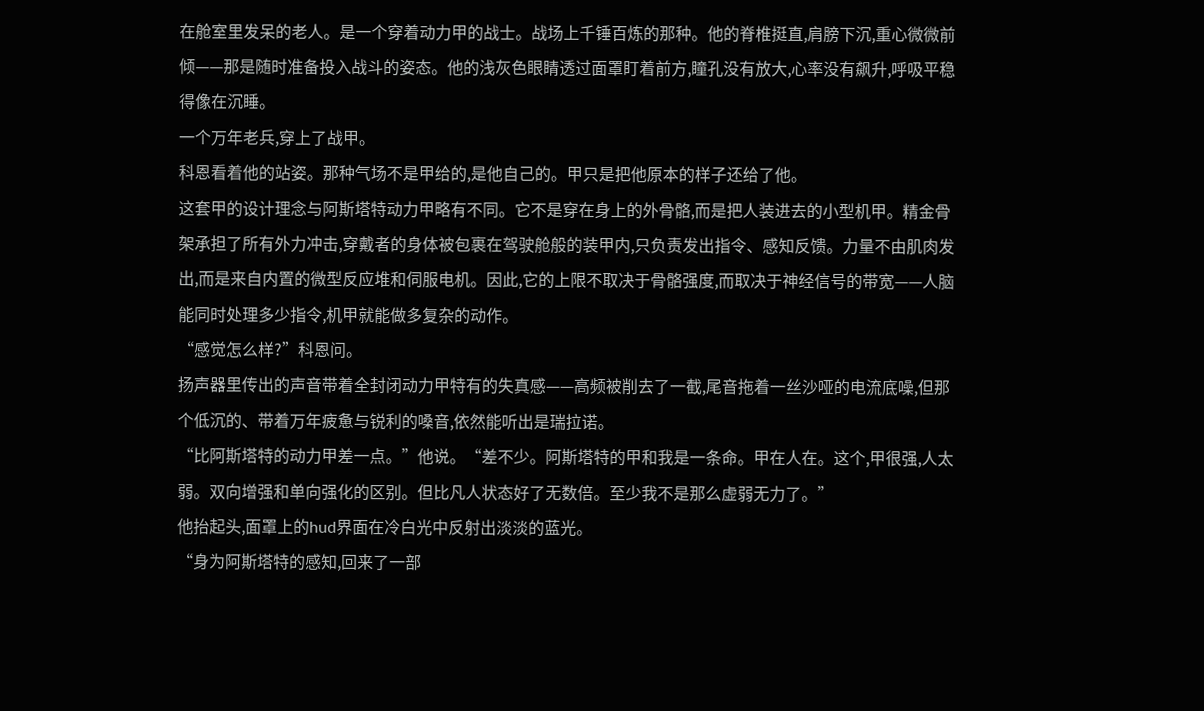在舱室里发呆的老人。是一个穿着动力甲的战士。战场上千锤百炼的那种。他的脊椎挺直,肩膀下沉,重心微微前倾——那是随时准备投入战斗的姿态。他的浅灰色眼睛透过面罩盯着前方,瞳孔没有放大,心率没有飙升,呼吸平稳得像在沉睡。
一个万年老兵,穿上了战甲。
科恩看着他的站姿。那种气场不是甲给的,是他自己的。甲只是把他原本的样子还给了他。
这套甲的设计理念与阿斯塔特动力甲略有不同。它不是穿在身上的外骨骼,而是把人装进去的小型机甲。精金骨架承担了所有外力冲击,穿戴者的身体被包裹在驾驶舱般的装甲内,只负责发出指令、感知反馈。力量不由肌肉发出,而是来自内置的微型反应堆和伺服电机。因此,它的上限不取决于骨骼强度,而取决于神经信号的带宽——人脑能同时处理多少指令,机甲就能做多复杂的动作。
“感觉怎么样?”科恩问。
扬声器里传出的声音带着全封闭动力甲特有的失真感——高频被削去了一截,尾音拖着一丝沙哑的电流底噪,但那个低沉的、带着万年疲惫与锐利的嗓音,依然能听出是瑞拉诺。
“比阿斯塔特的动力甲差一点。”他说。“差不少。阿斯塔特的甲和我是一条命。甲在人在。这个,甲很强,人太弱。双向增强和单向强化的区别。但比凡人状态好了无数倍。至少我不是那么虚弱无力了。”
他抬起头,面罩上的hud界面在冷白光中反射出淡淡的蓝光。
“身为阿斯塔特的感知,回来了一部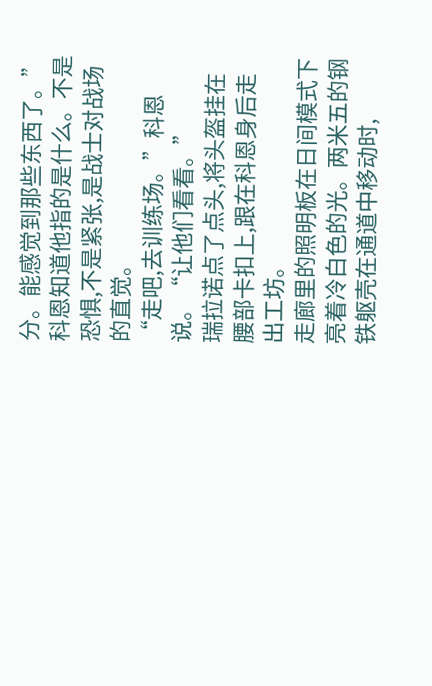分。能感觉到那些东西了。”
科恩知道他指的是什么。不是恐惧,不是紧张,是战士对战场的直觉。
“走吧,去训练场。”科恩说。“让他们看看。”
瑞拉诺点了点头,将头盔挂在腰部卡扣上,跟在科恩身后走出工坊。
走廊里的照明板在日间模式下亮着冷白色的光。两米五的钢铁躯壳在通道中移动时,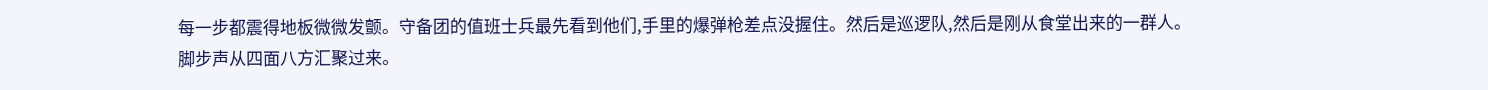每一步都震得地板微微发颤。守备团的值班士兵最先看到他们,手里的爆弹枪差点没握住。然后是巡逻队,然后是刚从食堂出来的一群人。
脚步声从四面八方汇聚过来。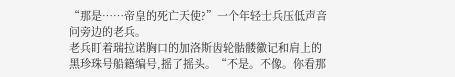“那是……帝皇的死亡天使?”一个年轻士兵压低声音问旁边的老兵。
老兵盯着瑞拉诺胸口的加洛斯齿轮骷髅徽记和肩上的黑珍珠号船籍编号,摇了摇头。“不是。不像。你看那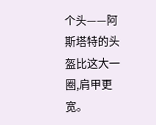个头——阿斯塔特的头盔比这大一圈,肩甲更宽。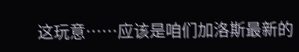这玩意……应该是咱们加洛斯最新的